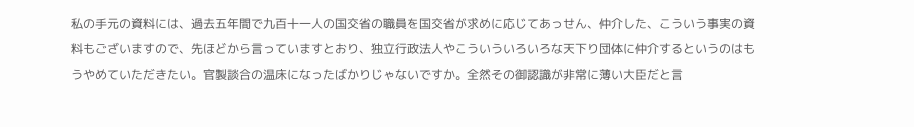私の手元の資料には、過去五年間で九百十一人の国交省の職員を国交省が求めに応じてあっせん、仲介した、こういう事実の資料もございますので、先ほどから言っていますとおり、独立行政法人やこういういろいろな天下り団体に仲介するというのはもうやめていただきたい。官製談合の温床になったばかりじゃないですか。全然その御認識が非常に薄い大臣だと言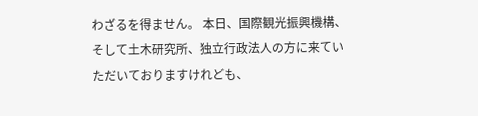わざるを得ません。 本日、国際観光振興機構、そして土木研究所、独立行政法人の方に来ていただいておりますけれども、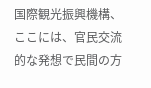国際観光振興機構、ここには、官民交流的な発想で民間の方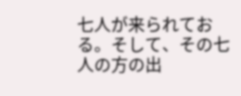七人が来られておる。そして、その七人の方の出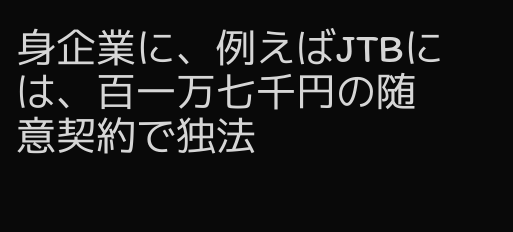身企業に、例えばJTBには、百一万七千円の随意契約で独法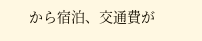から宿泊、交通費が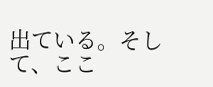出ている。そして、ここ